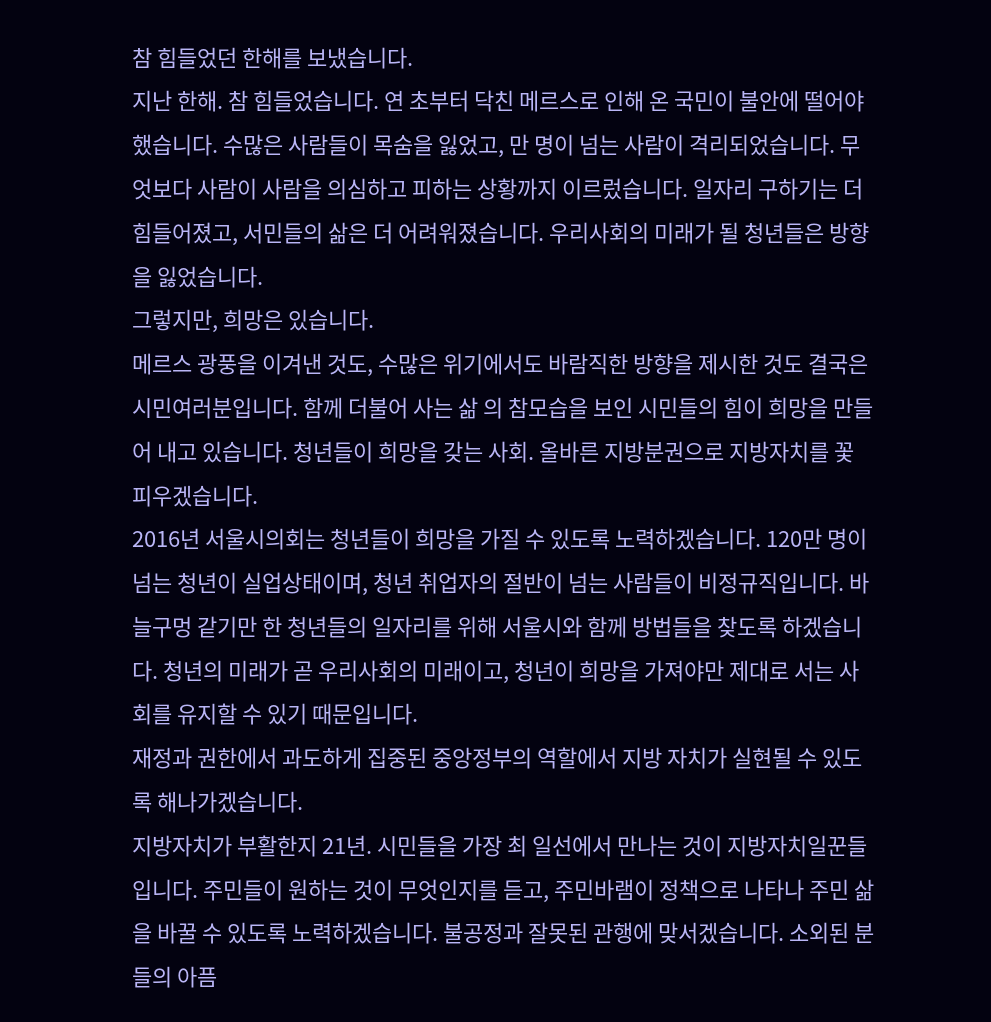참 힘들었던 한해를 보냈습니다.
지난 한해. 참 힘들었습니다. 연 초부터 닥친 메르스로 인해 온 국민이 불안에 떨어야 했습니다. 수많은 사람들이 목숨을 잃었고, 만 명이 넘는 사람이 격리되었습니다. 무엇보다 사람이 사람을 의심하고 피하는 상황까지 이르렀습니다. 일자리 구하기는 더 힘들어졌고, 서민들의 삶은 더 어려워졌습니다. 우리사회의 미래가 될 청년들은 방향을 잃었습니다.
그렇지만, 희망은 있습니다.
메르스 광풍을 이겨낸 것도, 수많은 위기에서도 바람직한 방향을 제시한 것도 결국은 시민여러분입니다. 함께 더불어 사는 삶 의 참모습을 보인 시민들의 힘이 희망을 만들어 내고 있습니다. 청년들이 희망을 갖는 사회. 올바른 지방분권으로 지방자치를 꽃 피우겠습니다.
2016년 서울시의회는 청년들이 희망을 가질 수 있도록 노력하겠습니다. 120만 명이 넘는 청년이 실업상태이며, 청년 취업자의 절반이 넘는 사람들이 비정규직입니다. 바늘구멍 같기만 한 청년들의 일자리를 위해 서울시와 함께 방법들을 찾도록 하겠습니다. 청년의 미래가 곧 우리사회의 미래이고, 청년이 희망을 가져야만 제대로 서는 사회를 유지할 수 있기 때문입니다.
재정과 권한에서 과도하게 집중된 중앙정부의 역할에서 지방 자치가 실현될 수 있도록 해나가겠습니다.
지방자치가 부활한지 21년. 시민들을 가장 최 일선에서 만나는 것이 지방자치일꾼들입니다. 주민들이 원하는 것이 무엇인지를 듣고, 주민바램이 정책으로 나타나 주민 삶을 바꿀 수 있도록 노력하겠습니다. 불공정과 잘못된 관행에 맞서겠습니다. 소외된 분들의 아픔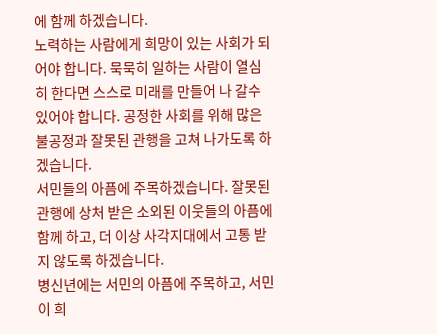에 함께 하겠습니다.
노력하는 사람에게 희망이 있는 사회가 되어야 합니다. 묵묵히 일하는 사람이 열심히 한다면 스스로 미래를 만들어 나 갈수 있어야 합니다. 공정한 사회를 위해 많은 불공정과 잘못된 관행을 고쳐 나가도록 하겠습니다.
서민들의 아픔에 주목하겠습니다. 잘못된 관행에 상처 받은 소외된 이웃들의 아픔에 함께 하고, 더 이상 사각지대에서 고통 받지 않도록 하겠습니다.
병신년에는 서민의 아픔에 주목하고, 서민이 희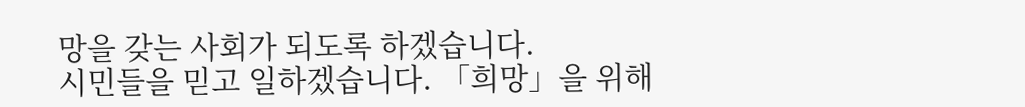망을 갖는 사회가 되도록 하겠습니다.
시민들을 믿고 일하겠습니다. 「희망」을 위해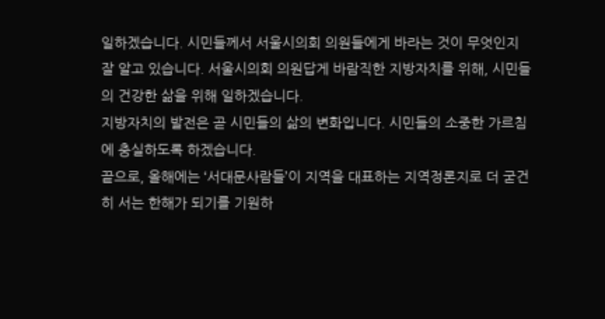일하겠습니다. 시민들께서 서울시의회 의원들에게 바라는 것이 무엇인지 잘 알고 있습니다. 서울시의회 의원답게 바람직한 지방자치를 위해, 시민들의 건강한 삶을 위해 일하겠습니다.
지방자치의 발전은 곧 시민들의 삶의 변화입니다. 시민들의 소중한 가르침에 충실하도록 하겠습니다.
끝으로, 올해에는 ‘서대문사람들’이 지역을 대표하는 지역정론지로 더 굳건히 서는 한해가 되기를 기원하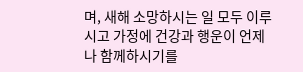며, 새해 소망하시는 일 모두 이루시고 가정에 건강과 행운이 언제나 함께하시기를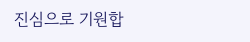진심으로 기원합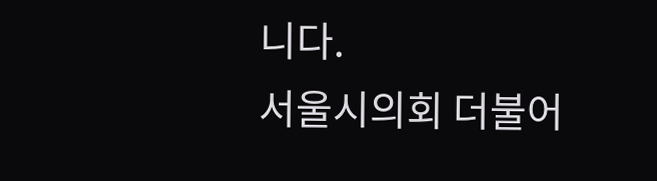니다.
서울시의회 더불어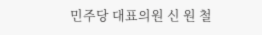민주당 대표의원 신 원 철